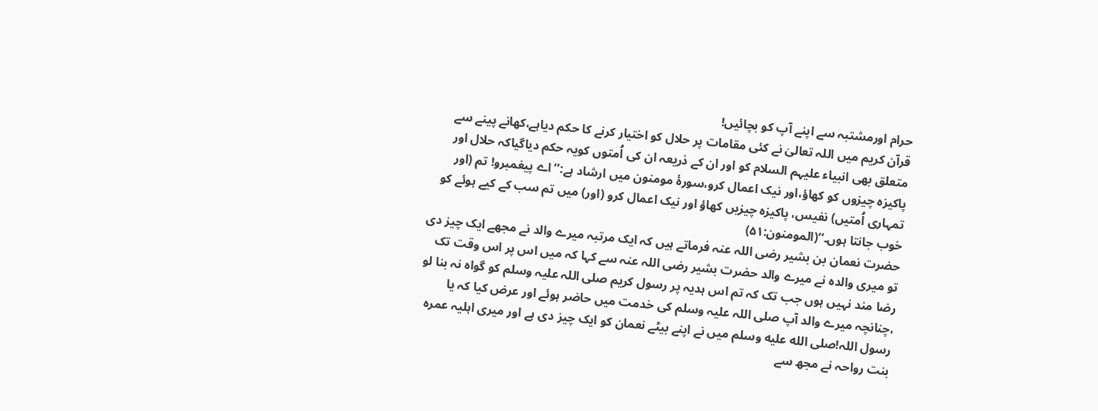حرام اورمشتبہ سے اپنے آپ کو بچائیں!
قرآن کریم میں اللہ تعالیٰ نے کئی مقامات پر حلال کو اختیار کرنے کا حکم دیاہے،کھانے پینے سے متعلق بھی انبیاء علیہم السلام کو اور ان کے ذریعہ ان کی اُمتوں کویہ حکم دیاگیاکہ حلال اور پاکیزہ چیزوں کو کھاؤ،اور نیک اعمال کرو،سورۂ مومنون میں ارشاد ہے:’’اے پیغمبرو! تم (اور تمہاری اُمتیں) نفیس، پاکیزہ چیزیں کھاؤ اور نیک اعمال کرو (اور) میں تم سب کے کیے ہوئے کو خوب جانتا ہوں۔‘‘(المومنون:۵۱)
حضرت نعمان بن بشیر رضی اللہ عنہ فرماتے ہیں کہ ایک مرتبہ میرے والد نے مجھے ایک چیز دی تو میری والدہ نے میرے والد حضرت بشیر رضی اللہ عنہ سے کہا کہ میں اس پر اس وقت تک رضا مند نہیں ہوں جب تک کہ تم اس ہدیہ پر رسول کریم صلی اللہ علیہ وسلم کو گواہ نہ بنا لو ،چنانچہ میرے والد آپ صلی اللہ علیہ وسلم کی خدمت میں حاضر ہوئے اور عرض کیا کہ یا رسول اللہ!صلى الله عليه وسلم میں نے اپنے بیٹے نعمان کو ایک چیز دی ہے اور میری اہلیہ عمرہ بنت رواحہ نے مجھ سے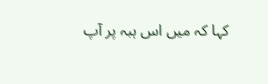کہا کہ میں اس ہبہ پر آپ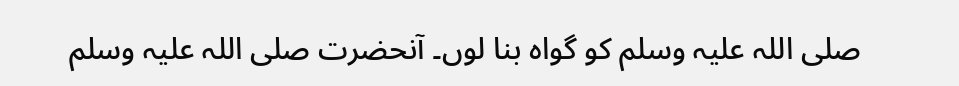صلی اللہ علیہ وسلم کو گواہ بنا لوں۔ آنحضرت صلی اللہ علیہ وسلم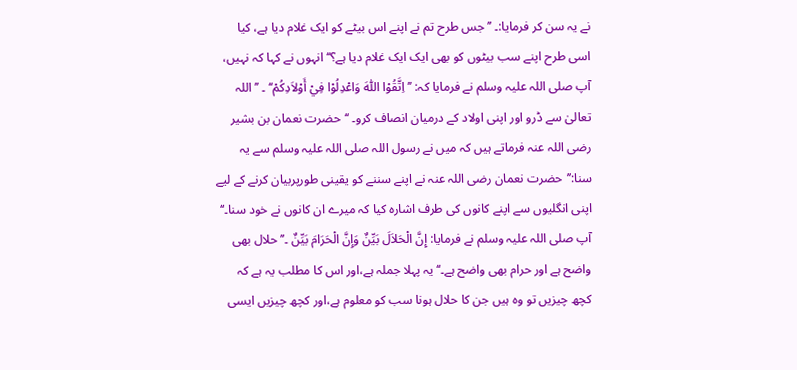نے یہ سن کر فرمایا:۔ ’’جس طرح تم نے اپنے اس بیٹے کو ایک غلام دیا ہے، کیا اسی طرح اپنے سب بیٹوں کو بھی ایک ایک غلام دیا ہے؟‘‘ انہوں نے کہا کہ نہیں، آپ صلی اللہ علیہ وسلم نے فرمایا کہ: ’’ اِتَّقُوْا اللّٰہَ وَاعْدِلُوْا فِيْ أَوْلاَدِکُمْ‘‘ ۔ ’’اللہ تعالیٰ سے ڈرو اور اپنی اولاد کے درمیان انصاف کرو۔ ‘‘حضرت نعمان بن بشیر رضی اللہ عنہ فرماتے ہیں کہ میں نے رسول اللہ صلی اللہ علیہ وسلم سے یہ سنا:’’حضرت نعمان رضی اللہ عنہ نے اپنے سننے کو یقینی طورپربیان کرنے کے لیے اپنی انگلیوں سے اپنے کانوں کی طرف اشارہ کیا کہ میرے ان کانوں نے خود سنا۔‘‘ آپ صلی اللہ علیہ وسلم نے فرمایا: إِنَّ الْحَلاَلَ بَیِّنٌ وَإِنَّ الْحَرَامَ بَیِّنٌ ۔’’ حلال بھی واضح ہے اور حرام بھی واضح ہے۔‘‘ یہ پہلا جملہ ہے،اور اس کا مطلب یہ ہے کہ کچھ چیزیں تو وہ ہیں جن کا حلال ہونا سب کو معلوم ہے،اور کچھ چیزیں ایسی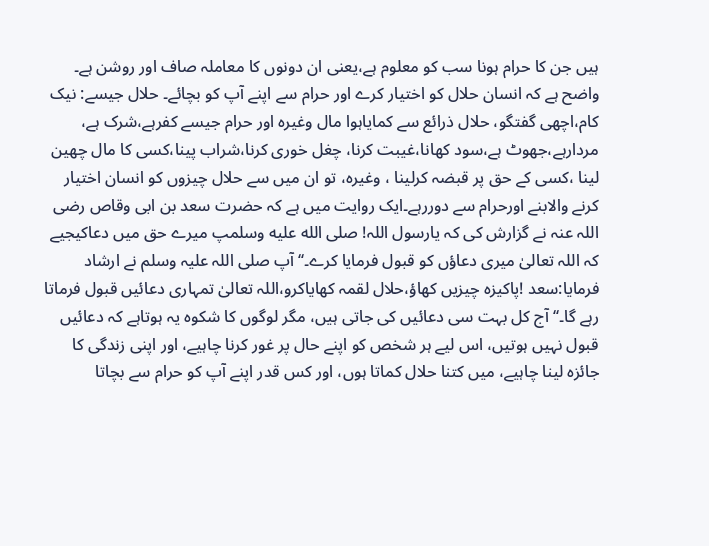ہیں جن کا حرام ہونا سب کو معلوم ہے،یعنی ان دونوں کا معاملہ صاف اور روشن ہے۔ واضح ہے کہ انسان حلال کو اختیار کرے اور حرام سے اپنے آپ کو بچائے۔ حلال جیسے: نیک کام،اچھی گفتگو، حلال ذرائع سے کمایاہوا مال وغیرہ اور حرام جیسے کفرہے،شرک ہے، مردارہے،جھوٹ ہے،سود کھانا،غیبت کرنا، چغل خوری کرنا،شراب پینا،کسی کا مال چھین لینا ،کسی کے حق پر قبضہ کرلینا ، وغیرہ، تو ان میں سے حلال چیزوں کو انسان اختیار کرنے والابنے اورحرام سے دوررہے۔ایک روایت میں ہے کہ حضرت سعد بن ابی وقاص رضی اللہ عنہ نے گزارش کی کہ یارسول اللہ! صلى الله عليه وسلمپ میرے حق میں دعاکیجیے کہ اللہ تعالیٰ میری دعاؤں کو قبول فرمایا کرے۔‘‘ آپ صلی اللہ علیہ وسلم نے ارشاد فرمایا:سعد !پاکیزہ چیزیں کھاؤ،حلال لقمہ کھایاکرو،اللہ تعالیٰ تمہاری دعائیں قبول فرماتا رہے گا۔‘‘ آج کل بہت سی دعائیں کی جاتی ہیں، مگر لوگوں کا شکوہ یہ ہوتاہے کہ دعائیں قبول نہیں ہوتیں، اس لیے ہر شخص کو اپنے حال پر غور کرنا چاہیے، اور اپنی زندگی کا جائزہ لینا چاہیے، میں کتنا حلال کماتا ہوں، اور کس قدر اپنے آپ کو حرام سے بچاتا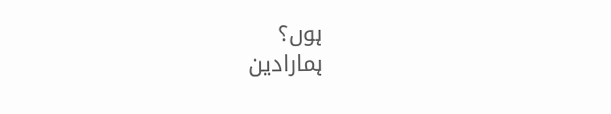ہوں؟
ہمارادین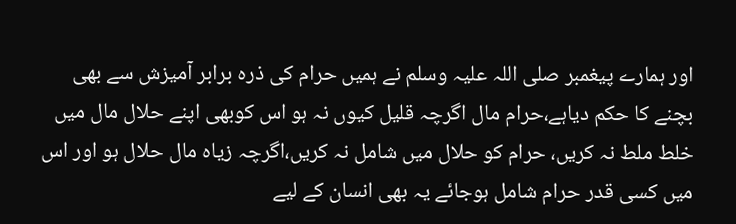اور ہمارے پیغمبر صلی اللہ علیہ وسلم نے ہمیں حرام کی ذرہ برابر آمیزش سے بھی بچنے کا حکم دیاہے،حرام مال اگرچہ قلیل کیوں نہ ہو اس کوبھی اپنے حلال مال میں خلط ملط نہ کریں، حرام کو حلال میں شامل نہ کریں،اگرچہ زیاہ مال حلال ہو اور اس میں کسی قدر حرام شامل ہوجائے یہ بھی انسان کے لیے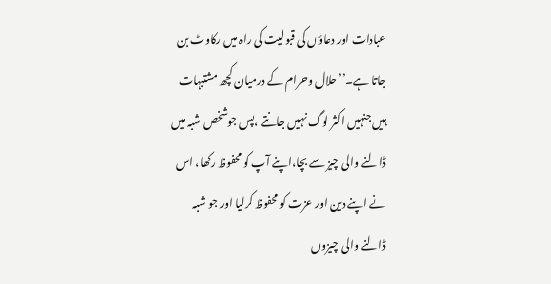عبادات اور دعاؤں کی قبولیت کی راہ میں رکاوٹ بن جاتا ہے۔’’حلال وحرام کے درمیان کچھ مشتبہات ہیں جنہیں اکثر لوگ نہیں جانتے ،پس جوشخص شبہ میں ڈالنے والی چیز سے بچا،اپنے آپ کو محفوظ رکھا، اس نے اپنے دین اور عزت کو محفوظ کرلیا اور جو شبہ ڈالنے والی چیزوں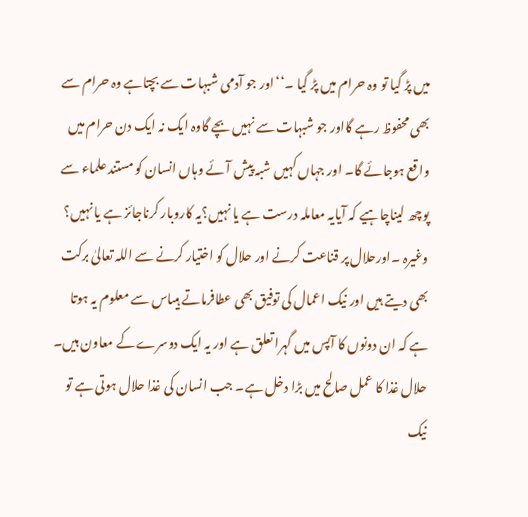میں پڑ گیا تو وہ حرام میں پڑ گیا ۔‘‘اور جو آدمی شبہات سے بچتاہے وہ حرام سے بھی محفوظ رہے گااور جو شبہات سے نہیں بچے گاوہ ایک نہ ایک دن حرام میں واقع ہوجائے گا۔ اور جہاں کہیں شبہ پیش آئے وہاں انسان کو مستند علماء سے پوچھ لیناچاہیے کہ آیایہ معاملہ درست ہے یا نہیں؟یہ کاروبار کرناجائز ہے یا نہیں؟ وغیرہ ۔اورحلال پر قناعت کرنے اور حلال کو اختیار کرنے سے اللہ تعالیٰ برکت بھی دیتے ہیں اور نیک اعمال کی توفیق بھی عطافرماتے ہیںاس سے معلوم یہ ہوتا ہے کہ ان دونوں کا آپس میں گہرا تعلق ہے اور یہ ایک دوسرے کے معاون ہیں۔ حلال غذا کا عمل صالح میں بڑا دخل ہے۔ جب انسان کی غذا حلال ہوتی ہے تو نیک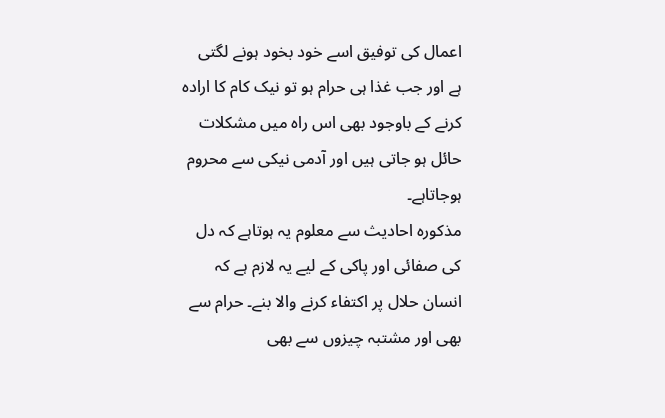اعمال کی توفیق اسے خود بخود ہونے لگتی ہے اور جب غذا ہی حرام ہو تو نیک کام کا ارادہ کرنے کے باوجود بھی اس راہ میں مشکلات حائل ہو جاتی ہیں اور آدمی نیکی سے محروم ہوجاتاہے۔
مذکورہ احادیث سے معلوم یہ ہوتاہے کہ دل کی صفائی اور پاکی کے لیے یہ لازم ہے کہ انسان حلال پر اکتفاء کرنے والا بنے۔ حرام سے بھی اور مشتبہ چیزوں سے بھی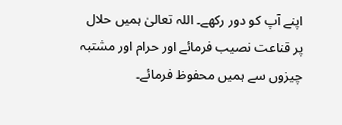اپنے آپ کو دور رکھے۔ اللہ تعالیٰ ہمیں حلال پر قناعت نصیب فرمائے اور حرام اور مشتبہ چیزوں سے ہمیں محفوظ فرمائے۔